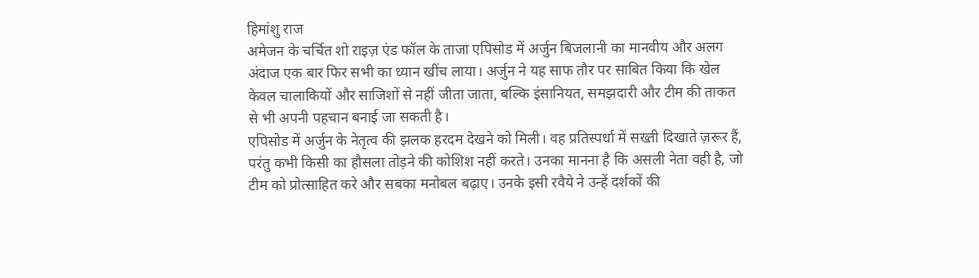हिमांशु राज
अमेजन के चर्चित शो राइज़ एंड फॉल के ताजा एपिसोड में अर्जुन बिजलानी का मानवीय और अलग अंदाज एक बार फिर सभी का ध्यान खींच लाया। अर्जुन ने यह साफ तौर पर साबित किया कि खेल केवल चालाकियों और साजिशों से नहीं जीता जाता, बल्कि इंसानियत, समझदारी और टीम की ताकत से भी अपनी पहचान बनाई जा सकती है।
एपिसोड में अर्जुन के नेतृत्व की झलक हरदम देखने को मिली। वह प्रतिस्पर्धा में सख्ती दिखाते ज़रूर हैं, परंतु कभी किसी का हौसला तोड़ने की कोशिश नहीं करते। उनका मानना है कि असली नेता वही है, जो टीम को प्रोत्साहित करे और सबका मनोबल बढ़ाए। उनके इसी रवैये ने उन्हें दर्शकों की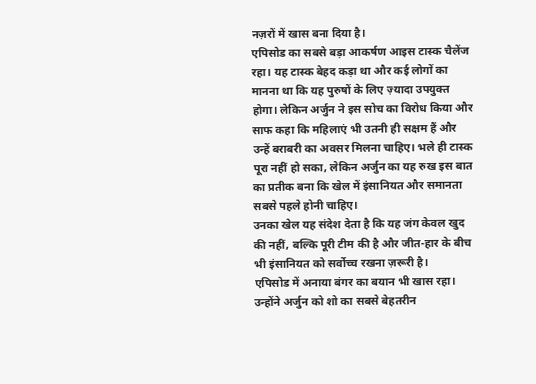नज़रों में खास बना दिया है।
एपिसोड का सबसे बड़ा आकर्षण आइस टास्क चैलेंज रहा। यह टास्क बेहद कड़ा था और कई लोगों का मानना था कि यह पुरुषों के लिए ज़्यादा उपयुक्त होगा। लेकिन अर्जुन ने इस सोच का विरोध किया और साफ कहा कि महिलाएं भी उतनी ही सक्षम हैं और उन्हें बराबरी का अवसर मिलना चाहिए। भले ही टास्क पूरा नहीं हो सका, लेकिन अर्जुन का यह रुख इस बात का प्रतीक बना कि खेल में इंसानियत और समानता सबसे पहले होनी चाहिए।
उनका खेल यह संदेश देता है कि यह जंग केवल खुद की नहीं, बल्कि पूरी टीम की है और जीत-हार के बीच भी इंसानियत को सर्वोच्च रखना ज़रूरी है।
एपिसोड में अनाया बंगर का बयान भी खास रहा। उन्होंने अर्जुन को शो का सबसे बेहतरीन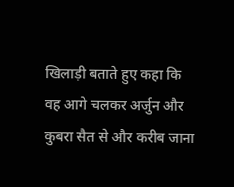खिलाड़ी बताते हुए कहा कि वह आगे चलकर अर्जुन और कुबरा सैत से और करीब जाना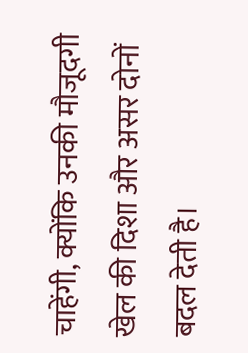चाहेंगी, क्योंकि उनकी मौजूदगी खेल की दिशा और असर दोनों बदल देती है।